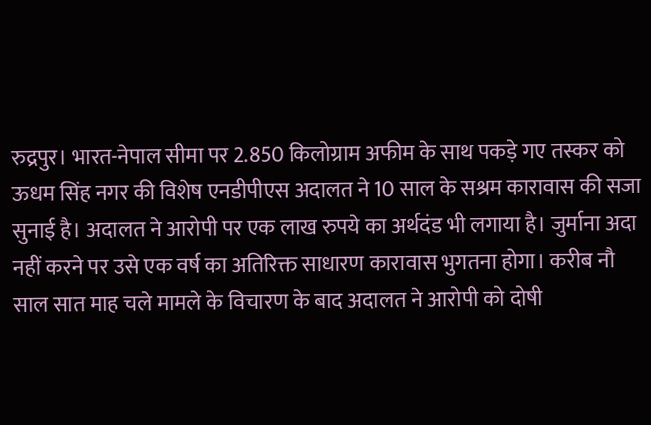रुद्रपुर। भारत-नेपाल सीमा पर 2.850 किलोग्राम अफीम के साथ पकड़े गए तस्कर को ऊधम सिंह नगर की विशेष एनडीपीएस अदालत ने 10 साल के सश्रम कारावास की सजा सुनाई है। अदालत ने आरोपी पर एक लाख रुपये का अर्थदंड भी लगाया है। जुर्माना अदा नहीं करने पर उसे एक वर्ष का अतिरिक्त साधारण कारावास भुगतना होगा। करीब नौ साल सात माह चले मामले के विचारण के बाद अदालत ने आरोपी को दोषी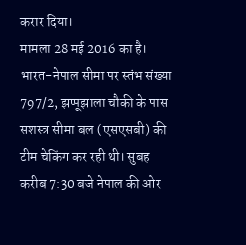करार दिया।
मामला 28 मई 2016 का है। भारत-नेपाल सीमा पर स्तंभ संख्या 797/2, झप्पूझाला चौकी के पास सशस्त्र सीमा बल (एसएसबी) की टीम चेकिंग कर रही थी। सुबह करीब 7:30 बजे नेपाल की ओर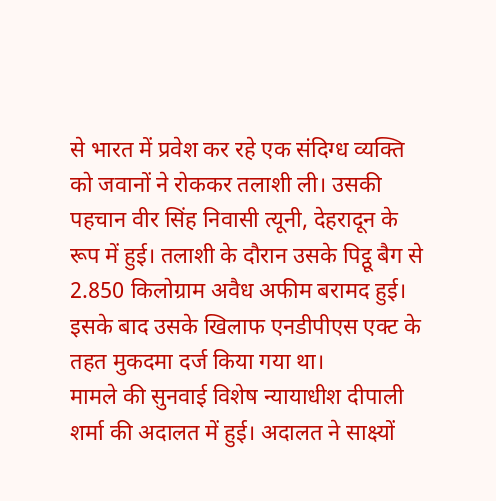से भारत में प्रवेश कर रहे एक संदिग्ध व्यक्ति को जवानों ने रोककर तलाशी ली। उसकी पहचान वीर सिंह निवासी त्यूनी, देहरादून के रूप में हुई। तलाशी के दौरान उसके पिट्ठू बैग से 2.850 किलोग्राम अवैध अफीम बरामद हुई। इसके बाद उसके खिलाफ एनडीपीएस एक्ट के तहत मुकदमा दर्ज किया गया था।
मामले की सुनवाई विशेष न्यायाधीश दीपाली शर्मा की अदालत में हुई। अदालत ने साक्ष्यों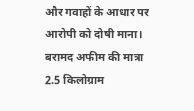और गवाहों के आधार पर आरोपी को दोषी माना। बरामद अफीम की मात्रा 2.5 किलोग्राम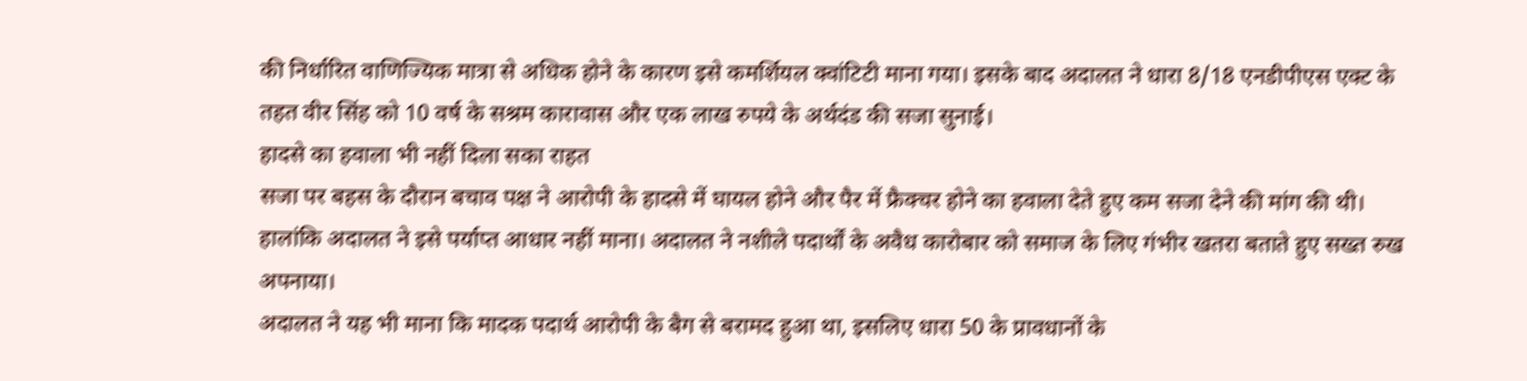की निर्धारित वाणिज्यिक मात्रा से अधिक होने के कारण इसे कमर्शियल क्वांटिटी माना गया। इसके बाद अदालत ने धारा 8/18 एनडीपीएस एक्ट के तहत वीर सिंह को 10 वर्ष के सश्रम कारावास और एक लाख रुपये के अर्थदंड की सजा सुनाई।
हादसे का हवाला भी नहीं दिला सका राहत
सजा पर बहस के दौरान बचाव पक्ष ने आरोपी के हादसे में घायल होने और पैर में फ्रैक्चर होने का हवाला देते हुए कम सजा देने की मांग की थी। हालांकि अदालत ने इसे पर्याप्त आधार नहीं माना। अदालत ने नशीले पदार्थों के अवैध कारोबार को समाज के लिए गंभीर खतरा बताते हुए सख्त रुख अपनाया।
अदालत ने यह भी माना कि मादक पदार्थ आरोपी के बैग से बरामद हुआ था, इसलिए धारा 50 के प्रावधानों के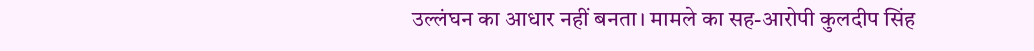उल्लंघन का आधार नहीं बनता। मामले का सह-आरोपी कुलदीप सिंह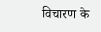विचारण के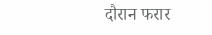दौरान फरार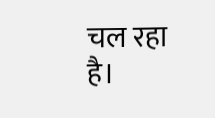चल रहा है।